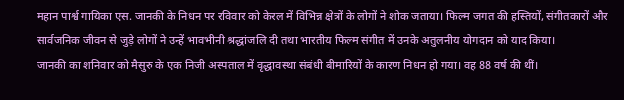महान पार्श्व गायिका एस. जानकी के निधन पर रविवार को केरल में विभिन्न क्षेत्रों के लोगों ने शोक जताया। फिल्म जगत की हस्तियों, संगीतकारों और सार्वजनिक जीवन से जुड़े लोगों ने उन्हें भावभीनी श्रद्धांजलि दी तथा भारतीय फिल्म संगीत में उनके अतुलनीय योगदान को याद किया।
जानकी का शनिवार को मैसुरु के एक निजी अस्पताल में वृद्धावस्था संबंधी बीमारियों के कारण निधन हो गया। वह 88 वर्ष की थीं।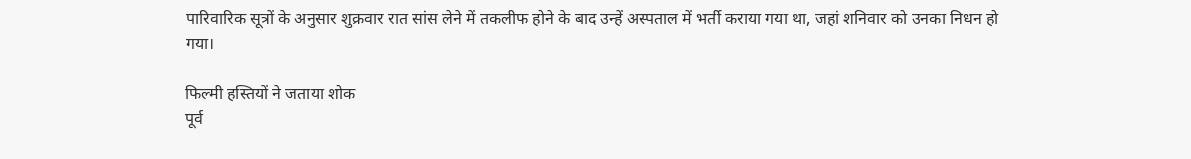पारिवारिक सूत्रों के अनुसार शुक्रवार रात सांस लेने में तकलीफ होने के बाद उन्हें अस्पताल में भर्ती कराया गया था, जहां शनिवार को उनका निधन हो गया।

फिल्मी हस्तियों ने जताया शोक
पूर्व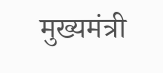मुख्यमंत्री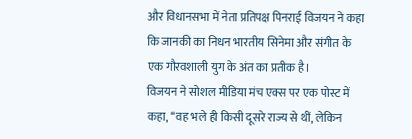और विधानसभा में नेता प्रतिपक्ष पिनराई विजयन ने कहा कि जानकी का निधन भारतीय सिनेमा और संगीत के एक गौरवशाली युग के अंत का प्रतीक है।
विजयन ने सोशल मीडिया मंच एक्स पर एक पोस्ट में कहा, ‘‘वह भले ही किसी दूसरे राज्य से थीं, लेकिन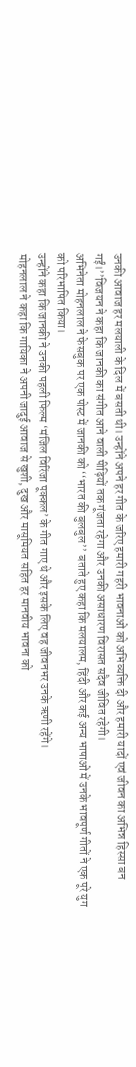उनकी आवाज हर मलयाली के दिल में बसती थी। उन्होंने अपने हर गीत के जरिए हमारी गहरी भावनाओं को अभिव्यक्ति दी और हमारी यादों एवं जीवन का अभिन्न हिस्सा बन गईं।’’विजयन ने कहा कि जानकी का संगीत आने वाली पीढ़ियों तक गूंजता रहेगा और उनकी असाधारण विरासत सदैव जीवित रहेगी।
अभिनेता मोहनलाल ने फेसबुक पर एक पोस्ट में जानकी को ‘‘भारत की बुलबुल’’ बताते हुए कहा कि मलयालम, हिंदी और कई अन्य भाषाओं में उनके भावपूर्ण गीतों ने एक पूरे युग को परिभाषित किया।
उन्होंने कहा कि जानकी ने उनकी पहली फिल्म ‘मंजिल विरिंजा पूक्कल’ के गीत गाए थे और इसके लिए वह जीवनभर उनके ऋणी रहेंगे।
मोहनलाल ने कहा कि गायिका ने अपनी जादुई आवाज से खुशी, दुख और मासूमियत सहित हर मानवीय भावना को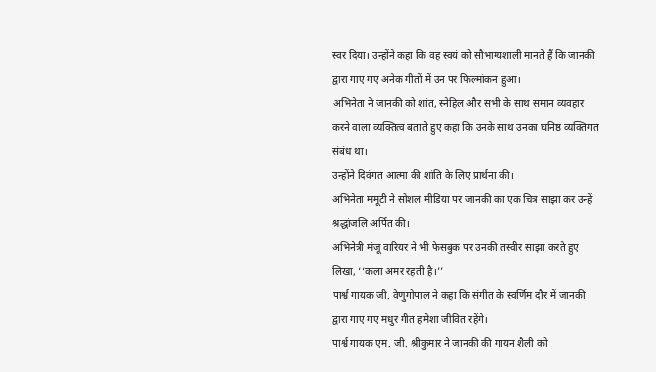स्वर दिया। उन्होंने कहा कि वह स्वयं को सौभाग्यशाली मानते हैं कि जानकी द्वारा गाए गए अनेक गीतों में उन पर फिल्मांकन हुआ।
अभिनेता ने जानकी को शांत, स्नेहिल और सभी के साथ समान व्यवहार करने वाला व्यक्तित्व बताते हुए कहा कि उनके साथ उनका घनिष्ठ व्यक्तिगत संबंध था।
उन्होंने दिवंगत आत्मा की शांति के लिए प्रार्थना की।
अभिनेता ममूटी ने सोशल मीडिया पर जानकी का एक चित्र साझा कर उन्हें श्रद्धांजलि अर्पित की।
अभिनेत्री मंजू वारियर ने भी फेसबुक पर उनकी तस्वीर साझा करते हुए लिखा, ‘‘कला अमर रहती है।’’
पार्श्व गायक जी. वेणुगोपाल ने कहा कि संगीत के स्वर्णिम दौर में जानकी द्वारा गाए गए मधुर गीत हमेशा जीवित रहेंगे।
पार्श्व गायक एम. जी. श्रीकुमार ने जानकी की गायन शैली को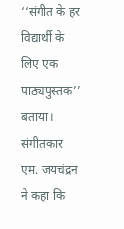‘‘संगीत के हर विद्यार्थी के लिए एक पाठ्यपुस्तक’’ बताया।
संगीतकार एम. जयचंद्रन ने कहा कि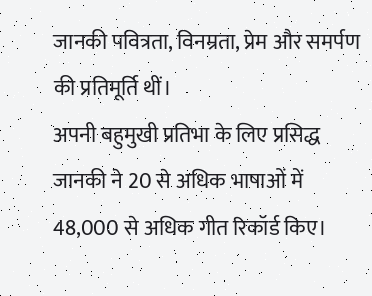जानकी पवित्रता, विनम्रता, प्रेम और समर्पण की प्रतिमूर्ति थीं।
अपनी बहुमुखी प्रतिभा के लिए प्रसिद्ध जानकी ने 20 से अधिक भाषाओं में 48,000 से अधिक गीत रिकॉर्ड किए।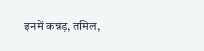इनमें कन्नड़, तमिल,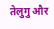तेलुगु और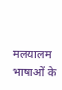मलयालम भाषाओं के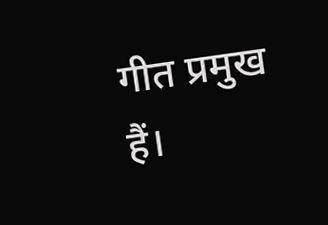गीत प्रमुख हैं।